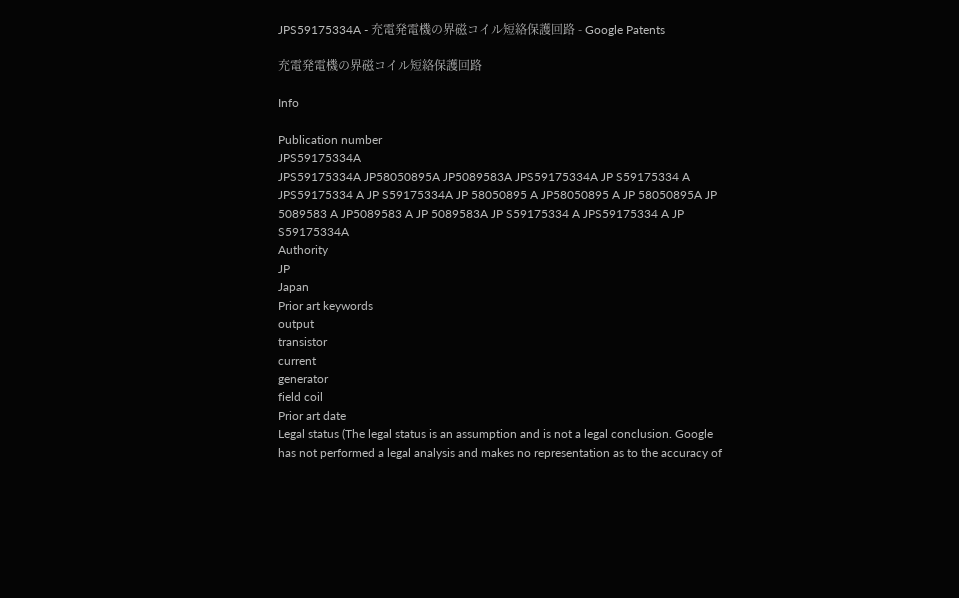JPS59175334A - 充電発電機の界磁コイル短絡保護回路 - Google Patents

充電発電機の界磁コイル短絡保護回路

Info

Publication number
JPS59175334A
JPS59175334A JP58050895A JP5089583A JPS59175334A JP S59175334 A JPS59175334 A JP S59175334A JP 58050895 A JP58050895 A JP 58050895A JP 5089583 A JP5089583 A JP 5089583A JP S59175334 A JPS59175334 A JP S59175334A
Authority
JP
Japan
Prior art keywords
output
transistor
current
generator
field coil
Prior art date
Legal status (The legal status is an assumption and is not a legal conclusion. Google has not performed a legal analysis and makes no representation as to the accuracy of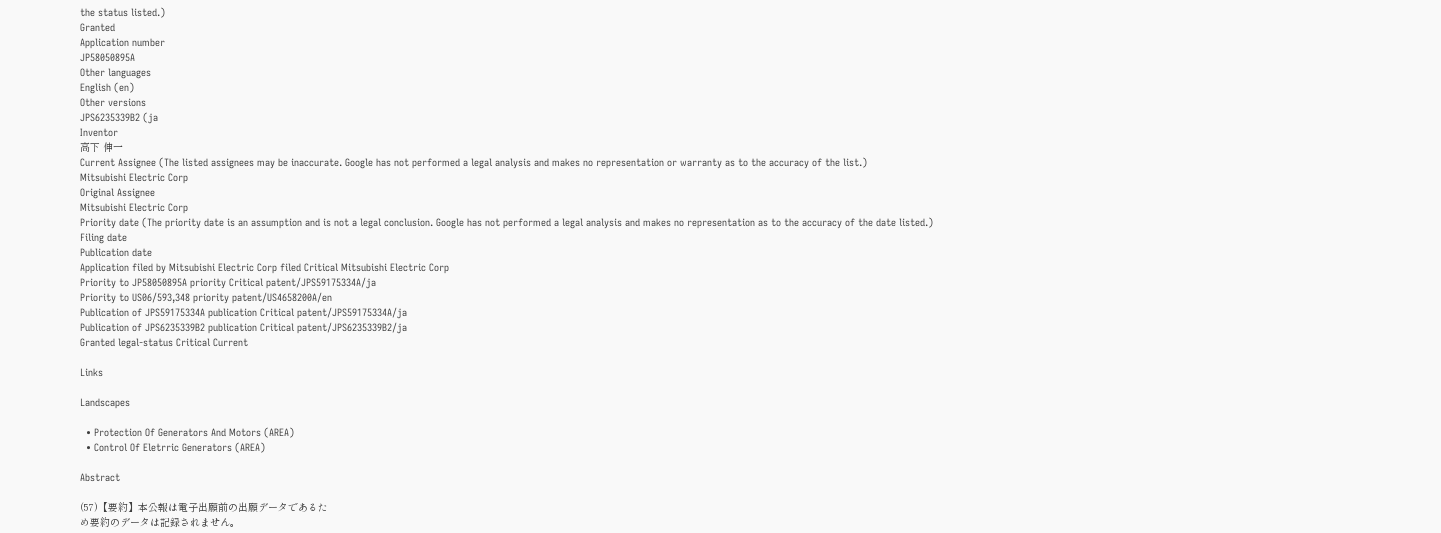the status listed.)
Granted
Application number
JP58050895A
Other languages
English (en)
Other versions
JPS6235339B2 (ja
Inventor
高下 伸一
Current Assignee (The listed assignees may be inaccurate. Google has not performed a legal analysis and makes no representation or warranty as to the accuracy of the list.)
Mitsubishi Electric Corp
Original Assignee
Mitsubishi Electric Corp
Priority date (The priority date is an assumption and is not a legal conclusion. Google has not performed a legal analysis and makes no representation as to the accuracy of the date listed.)
Filing date
Publication date
Application filed by Mitsubishi Electric Corp filed Critical Mitsubishi Electric Corp
Priority to JP58050895A priority Critical patent/JPS59175334A/ja
Priority to US06/593,348 priority patent/US4658200A/en
Publication of JPS59175334A publication Critical patent/JPS59175334A/ja
Publication of JPS6235339B2 publication Critical patent/JPS6235339B2/ja
Granted legal-status Critical Current

Links

Landscapes

  • Protection Of Generators And Motors (AREA)
  • Control Of Eletrric Generators (AREA)

Abstract

(57)【要約】本公報は電子出願前の出願データであるた
め要約のデータは記録されません。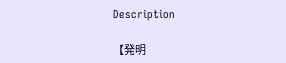Description

【発明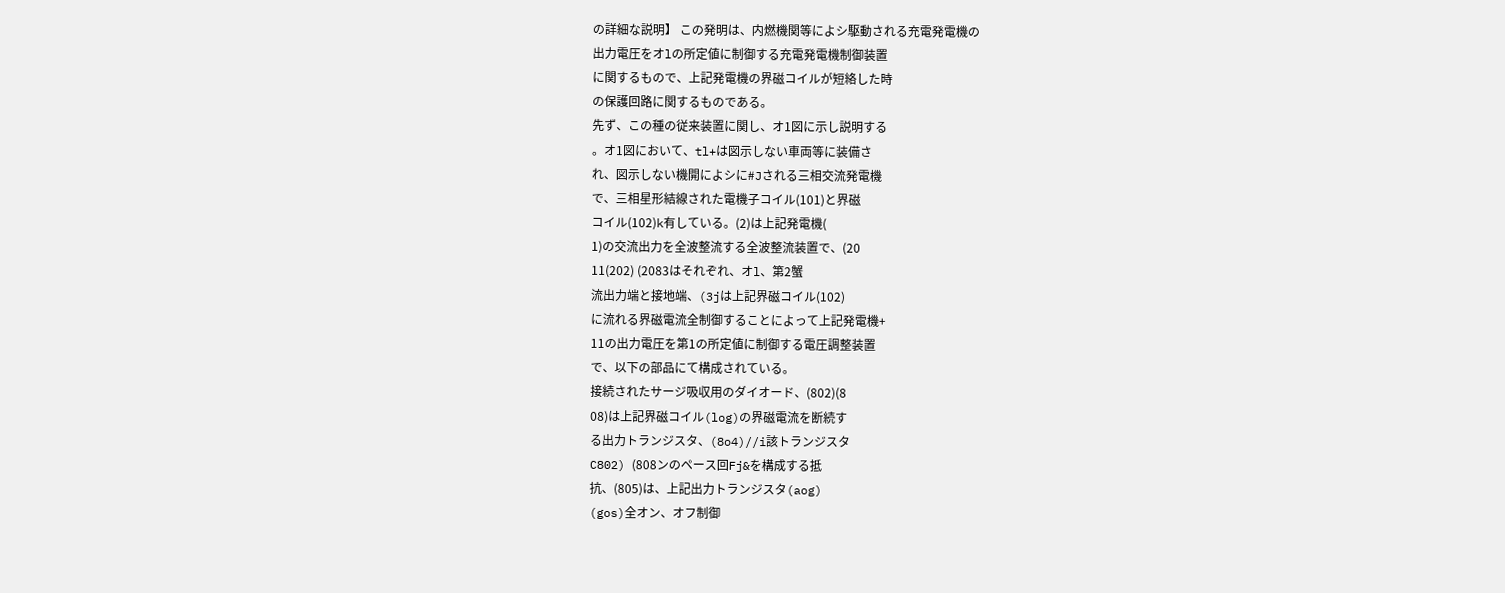の詳細な説明】 この発明は、内燃機関等によシ駆動される充電発電機の
出力電圧をオlの所定値に制御する充電発電機制御装置
に関するもので、上記発電機の界磁コイルが短絡した時
の保護回路に関するものである。
先ず、この種の従来装置に関し、オ1図に示し説明する
。オ1図において、tl+は図示しない車両等に装備さ
れ、図示しない機開によシに#Jされる三相交流発電機
で、三相星形結線された電機子コイル(101)と界磁
コイル(102)k有している。(2)は上記発電機(
1)の交流出力を全波整流する全波整流装置で、(20
11(202) (2083はそれぞれ、オl、第2蟹
流出力端と接地端、(3jは上記界磁コイル(102)
に流れる界磁電流全制御することによって上記発電機+
11の出力電圧を第1の所定値に制御する電圧調整装置
で、以下の部品にて構成されている。
接続されたサージ吸収用のダイオード、(802)(8
08)は上記界磁コイル(log)の界磁電流を断続す
る出力トランジスタ、(8o4)//i該トランジスタ
C802) (808ンのペース回Fj&を構成する抵
抗、(805)は、上記出力トランジスタ(aog)
(gos)全オン、オフ制御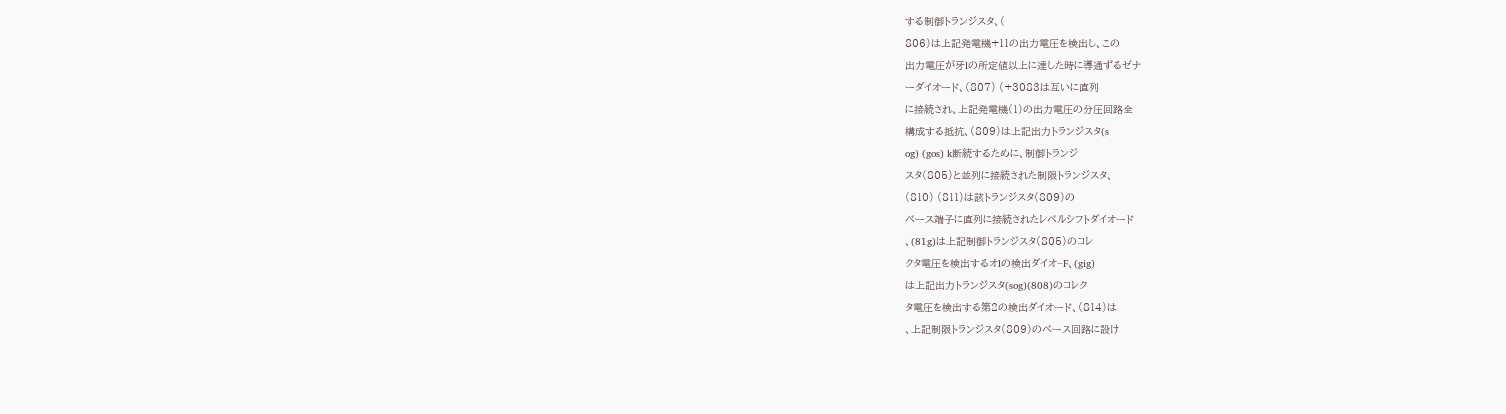する制御トランジスタ、(
806)は上記発電機+11の出力電圧を検出し、この
出力電圧が牙lの所定値以上に達した時に導通ずるゼナ
ーダイオード、(807) (+3083は互いに直列
に接続され、上記発電機(1)の出力電圧の分圧回路全
構成する抵抗、(809)は上記出力トランジスタ(s
og) (gos) k断続するために、制御トランジ
スタ(805)と並列に接続された制限トランジスタ、
(810) (811)は該トランジスタ(809)の
ベース端子に直列に接続されたレベルシフトダイオード
、(81g)は上記制御トランジスタ(805)のコレ
クタ電圧を検出するオlの検出ダイオ−F、(gig)
は上記出力トランジスタ(sog)(808)のコレク
タ電圧を検出する第2の検出ダイオード、(814)は
、上記制限トランジスタ(809)のベース回路に設け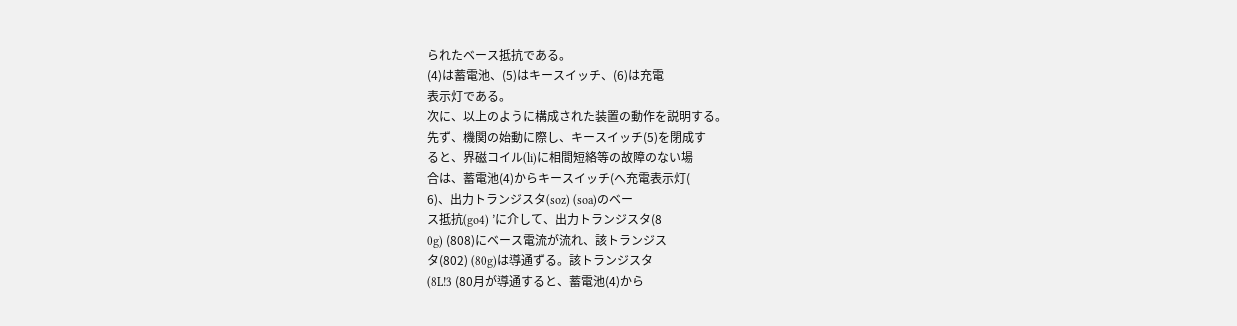られたベース抵抗である。
(4)は蓄電池、(5)はキースイッチ、(6)は充電
表示灯である。
次に、以上のように構成された装置の動作を説明する。
先ず、機関の始動に際し、キースイッチ(5)を閉成す
ると、界磁コイル(li)に相間短絡等の故障のない場
合は、蓄電池(4)からキースイッチ(へ充電表示灯(
6)、出力トランジスタ(soz) (soa)のベー
ス抵抗(go4) ’に介して、出力トランジスタ(8
0g) (808)にベース電流が流れ、該トランジス
タ(802) (80g)は導通ずる。該トランジスタ
(8L!3 (80月が導通すると、蓄電池(4)から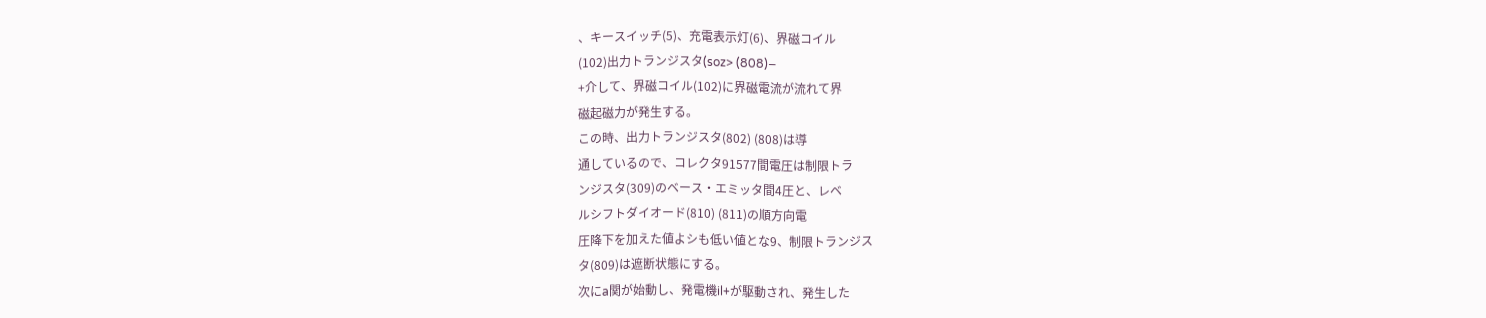、キースイッチ(5)、充電表示灯(6)、界磁コイル
(102)出力トランジスタ(soz> (808)−
+介して、界磁コイル(102)に界磁電流が流れて界
磁起磁力が発生する。
この時、出力トランジスタ(802) (808)は導
通しているので、コレクタ91577間電圧は制限トラ
ンジスタ(309)のベース・エミッタ間4圧と、レベ
ルシフトダイオード(810) (811)の順方向電
圧降下を加えた値よシも低い値とな9、制限トランジス
タ(809)は遮断状態にする。
次にa関が始動し、発電機il+が駆動され、発生した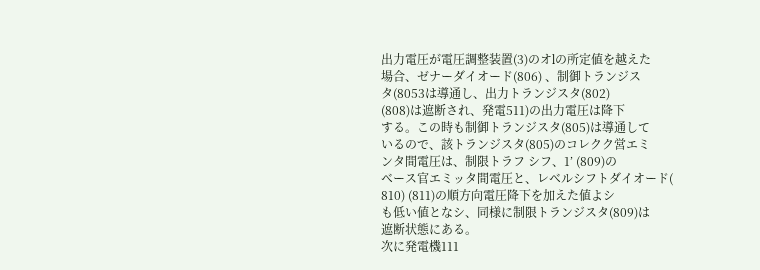出力電圧が電圧調整装置(3)のオlの所定値を越えた
場合、ゼナーダイオード(806) 、制御トランジス
タ(8053は導通し、出力トランジスタ(802)
(808)は遮断され、発電511)の出力電圧は降下
する。この時も制御トランジスタ(805)は導通して
いるので、該トランジスタ(805)のコレクク営エミ
ンタ間電圧は、制限トラフ シフ、1’ (809)の
ベース官エミッタ間電圧と、レベルシフトダイオード(
810) (811)の順方向電圧降下を加えた値よシ
も低い値となシ、同様に制限トランジスタ(809)は
遮断状態にある。
次に発電機111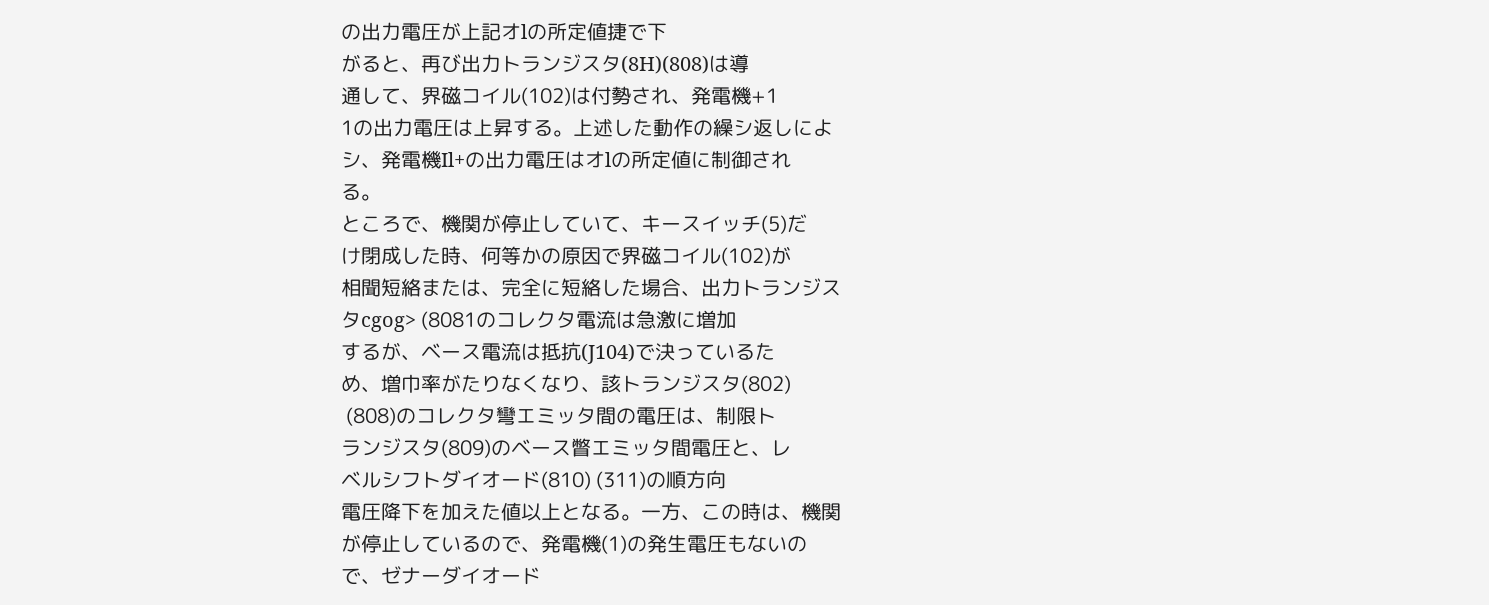の出力電圧が上記オlの所定値捷で下
がると、再び出力トランジスタ(8H)(808)は導
通して、界磁コイル(102)は付勢され、発電機+1
1の出力電圧は上昇する。上述した動作の繰シ返しによ
シ、発電機Il+の出力電圧はオlの所定値に制御され
る。
ところで、機関が停止していて、キースイッチ(5)だ
け閉成した時、何等かの原因で界磁コイル(102)が
相聞短絡または、完全に短絡した場合、出力トランジス
タcgog> (8081のコレクタ電流は急激に増加
するが、ベース電流は抵抗(J104)で決っているた
め、増巾率がたりなくなり、該トランジスタ(802)
 (808)のコレクタ彎エミッタ間の電圧は、制限ト
ランジスタ(809)のベース瞥エミッタ間電圧と、レ
ベルシフトダイオード(810) (311)の順方向
電圧降下を加えた値以上となる。一方、この時は、機関
が停止しているので、発電機(1)の発生電圧もないの
で、ゼナーダイオード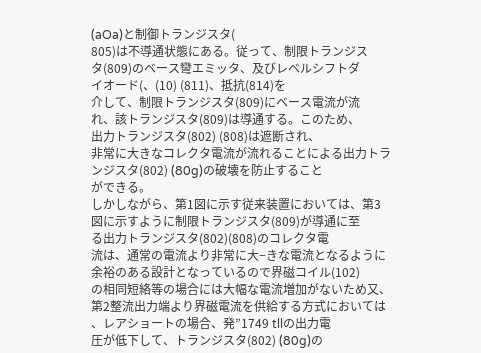(aOa)と制御トランジスタ(
805)は不導通状態にある。従って、制限トランジス
タ(809)のベース彎エミッタ、及びレベルシフトダ
イオード(、(10) (811)、抵抗(814)を
介して、制限トランジスタ(809)にベース電流が流
れ、該トランジスタ(809)は導通する。このため、
出力トランジスタ(802) (808)は遮断され、
非常に大きなコレクタ電流が流れることによる出力トラ
ンジスタ(802) (80g)の破壊を防止すること
ができる。
しかしながら、第1図に示す従来装置においては、第3
図に示すように制限トランジスタ(809)が導通に至
る出力トランジスタ(802)(808)のコレクタ電
流は、通常の電流より非常に大−きな電流となるように
余裕のある設計となっているので界磁コイル(102)
の相同短絡等の場合には大幅な電流増加がないため又、
第2整流出力端より界磁電流を供給する方式においては
、レアショートの場合、発”1749 tllの出力電
圧が低下して、トランジスタ(802) (80g)の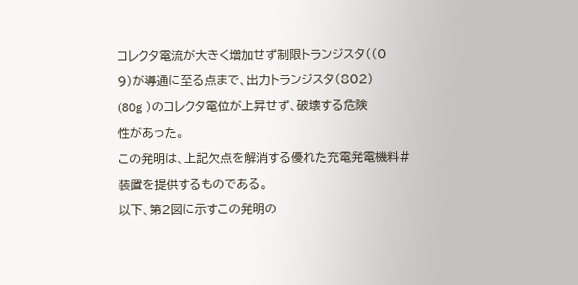コレクタ電流が大きく増加せず制限トランジスタ((0
9)が導通に至る点まで、出力トランジスタ(802)
(80g )のコレクタ電位が上昇せず、破壊する危険
性があった。
この発明は、上記欠点を解消する優れた充電発電機料#
装置を提供するものである。
以下、第2図に示すこの発明の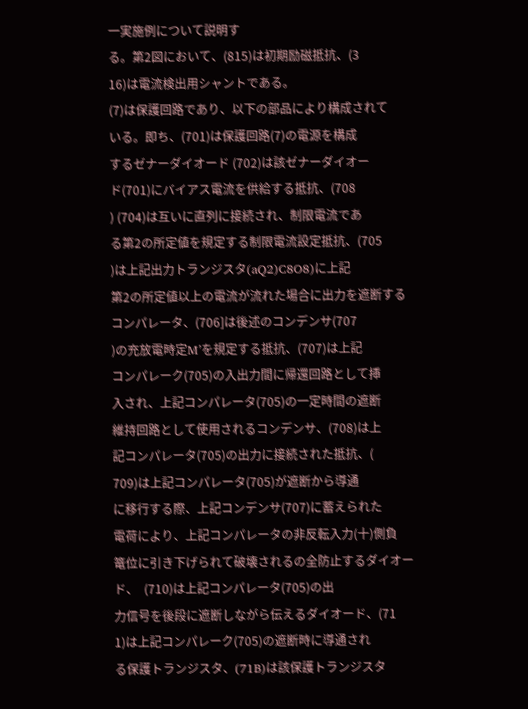一実施例について説明す
る。第2図において、(815)は初期励磁抵抗、(3
16)は電流検出用シャントである。
(7)は保護回路であり、以下の部品により構成されて
いる。即ち、(701)は保護回路(7)の電源を構成
するゼナーダイオード (702)は該ゼナーダイオー
ド(701)にバイアス電流を供給する抵抗、(708
) (704)は互いに直列に接続され、制限電流であ
る第2の所定値を規定する制限電流設定抵抗、(705
)は上記出力トランジスタ(aQ2)C8O8)に上記
第2の所定値以上の電流が流れた場合に出力を遮断する
コンパレータ、(706]は後述のコンデンサ(707
)の充放電時定M’を規定する抵抗、(707)は上記
コンパレーク(705)の入出力間に帰還回路として挿
入され、上記コンパレータ(705)の一定時間の遮断
維持回路として使用されるコンデンサ、(708)は上
記コンパレータ(705)の出力に接続された抵抗、(
709)は上記コンパレータ(705)が遮断から導通
に移行する際、上記コンデンサ(707)に蓄えられた
電荷により、上記コンパレータの非反転入力(十)側負
篭位に引き下げられて破壊されるの全防止するダイオー
ド、  (710)は上記コンパレータ(705)の出
力信号を後段に遮断しながら伝えるダイオード、(71
1)は上記コンパレーク(705)の遮断時に導通され
る保護トランジスタ、(71B)は該保護トランジスタ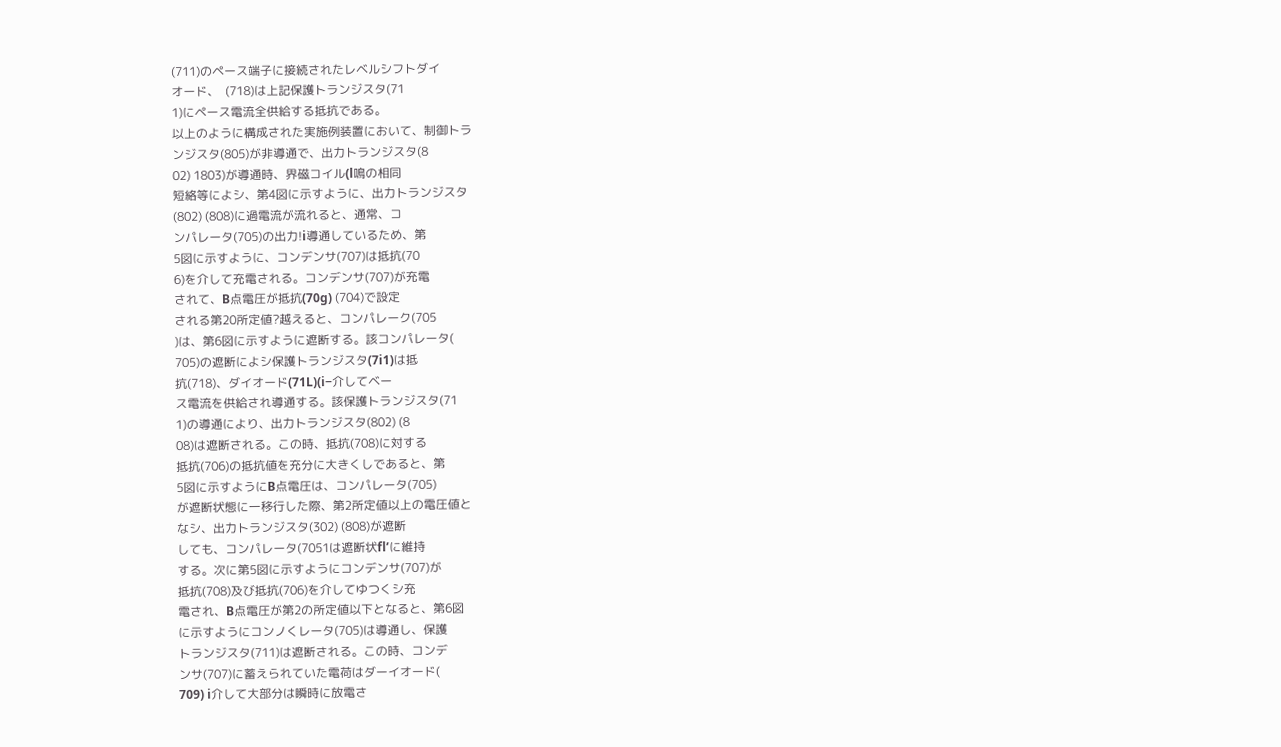(711)のペース端子に接続されたレベルシフトダイ
オード、  (718)は上記保護トランジスタ(71
1)にペース電流全供給する抵抗である。
以上のように構成された実施例装置において、制御トラ
ンジスタ(805)が非導通で、出力トランジスタ(8
02) 1803)が導通時、界磁コイル(l鳴の相同
短絡等によシ、第4図に示すように、出力トランジスタ
(802) (808)に過電流が流れると、通常、コ
ンパレータ(705)の出力!i導通しているため、第
5図に示すように、コンデンサ(707)は抵抗(70
6)を介して充電される。コンデンサ(707)が充電
されて、B点電圧が抵抗(70g) (704)で設定
される第20所定値?越えると、コンパレーク(705
)は、第6図に示すように遮断する。該コンパレータ(
705)の遮断によシ保護トランジスタ(7i1)は抵
抗(718)、ダイオード(71L)(i−介してベー
ス電流を供給され導通する。該保護トランジスタ(71
1)の導通により、出力トランジスタ(802) (8
08)は遮断される。この時、抵抗(708)に対する
抵抗(706)の抵抗値を充分に大きくしであると、第
5図に示すようにB点電圧は、コンパレータ(705)
が遮断状態に一移行した際、第2所定値以上の電圧値と
なシ、出力トランジスタ(302) (808)が遮断
しても、コンパレータ(7051は遮断状fl’に維持
する。次に第5図に示すようにコンデンサ(707)が
抵抗(708)及び抵抗(706)を介してゆつくシ充
電され、B点電圧が第2の所定値以下となると、第6図
に示すようにコンノくレータ(705)は導通し、保護
トランジスタ(711)は遮断される。この時、コンデ
ンサ(707)に蓄えられていた電荷はダーイオード(
709) i介して大部分は瞬時に放電さ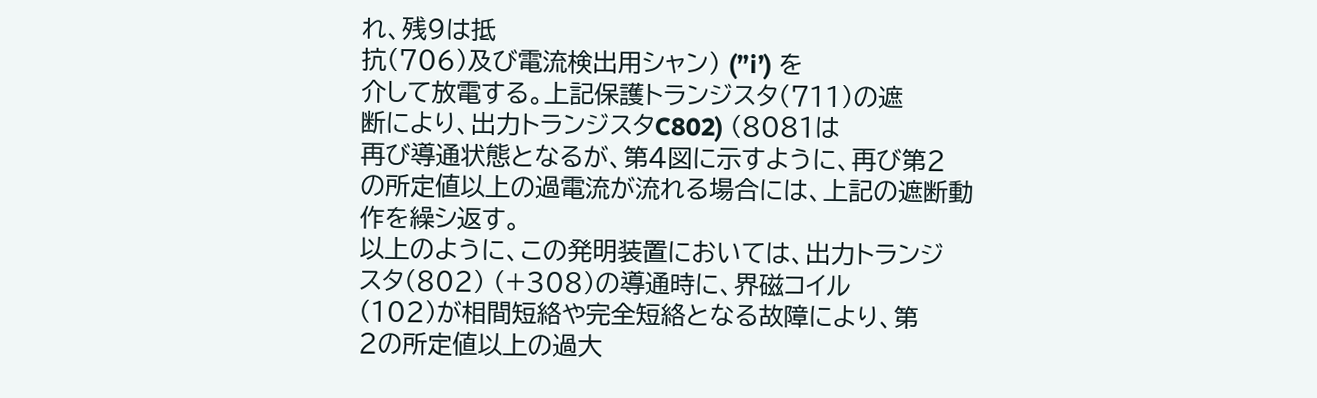れ、残9は抵
抗(706)及び電流検出用シャン) (”i’) を
介して放電する。上記保護トランジスタ(711)の遮
断により、出力トランジスタC802) (8081は
再び導通状態となるが、第4図に示すように、再び第2
の所定値以上の過電流が流れる場合には、上記の遮断動
作を繰シ返す。
以上のように、この発明装置においては、出力トランジ
スタ(802) (+308)の導通時に、界磁コイル
(102)が相間短絡や完全短絡となる故障により、第
2の所定値以上の過大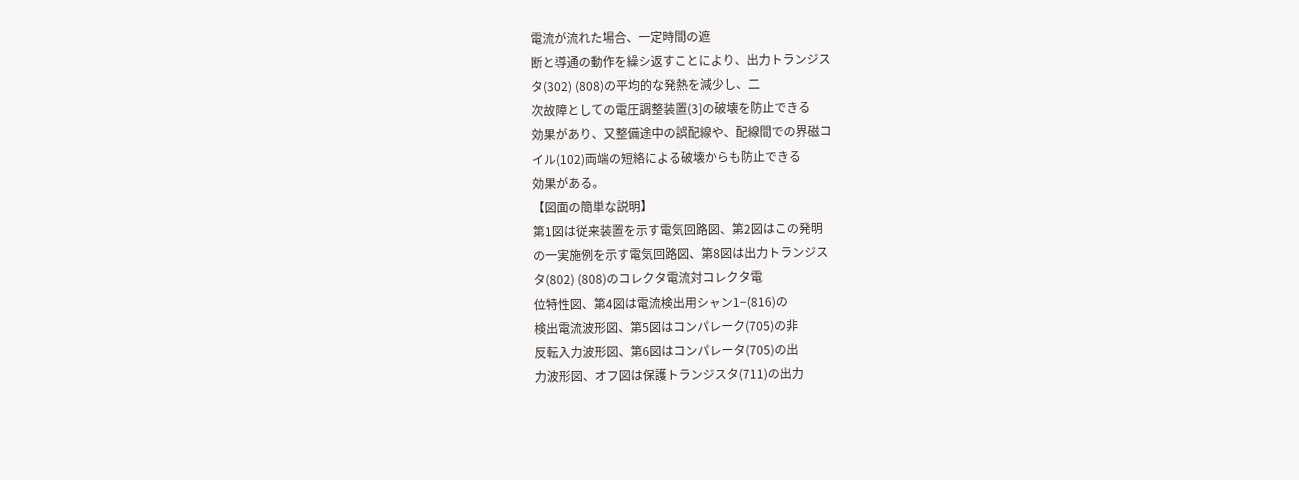電流が流れた場合、一定時間の遮
断と導通の動作を繰シ返すことにより、出力トランジス
タ(302) (808)の平均的な発熱を減少し、二
次故障としての電圧調整装置(3]の破壊を防止できる
効果があり、又整備途中の誤配線や、配線間での界磁コ
イル(102)両端の短絡による破壊からも防止できる
効果がある。
【図面の簡単な説明】
第1図は従来装置を示す電気回路図、第2図はこの発明
の一実施例を示す電気回路図、第8図は出力トランジス
タ(802) (808)のコレクタ電流対コレクタ電
位特性図、第4図は電流検出用シャン1−(816)の
検出電流波形図、第5図はコンパレーク(705)の非
反転入力波形図、第6図はコンパレータ(705)の出
力波形図、オフ図は保護トランジスタ(711)の出力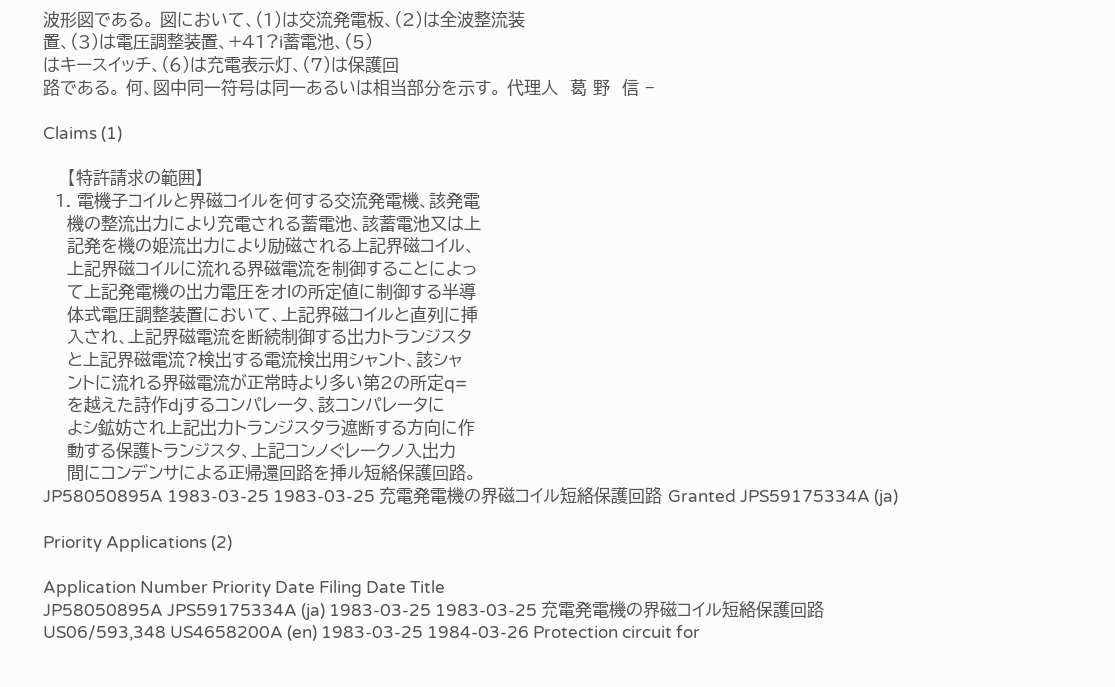波形図である。 図において、(1)は交流発電板、(2)は全波整流装
置、(3)は電圧調整装置、+41?i蓄電池、(5)
はキースイッチ、(6)は充電表示灯、(7)は保護回
路である。 何、図中同一符号は同一あるいは相当部分を示す。 代理人  葛 野  信 −

Claims (1)

    【特許請求の範囲】
  1. 電機子コイルと界磁コイルを何する交流発電機、該発電
    機の整流出力により充電される蓄電池、該蓄電池又は上
    記発を機の姫流出力により励磁される上記界磁コイル、
    上記界磁コイルに流れる界磁電流を制御することによっ
    て上記発電機の出力電圧をオlの所定値に制御する半導
    体式電圧調整装置において、上記界磁コイルと直列に挿
    入され、上記界磁電流を断続制御する出力トランジスタ
    と上記界磁電流?検出する電流検出用シャント、該シャ
    ントに流れる界磁電流が正常時より多い第2の所定q=
    を越えた詩作djするコンパレータ、該コンパレータに
    よシ鉱妨され上記出力トランジスタラ遮断する方向に作
    動する保護トランジスタ、上記コンノぐレークノ入出力
    間にコンデンサによる正帰還回路を挿ル短絡保護回路。
JP58050895A 1983-03-25 1983-03-25 充電発電機の界磁コイル短絡保護回路 Granted JPS59175334A (ja)

Priority Applications (2)

Application Number Priority Date Filing Date Title
JP58050895A JPS59175334A (ja) 1983-03-25 1983-03-25 充電発電機の界磁コイル短絡保護回路
US06/593,348 US4658200A (en) 1983-03-25 1984-03-26 Protection circuit for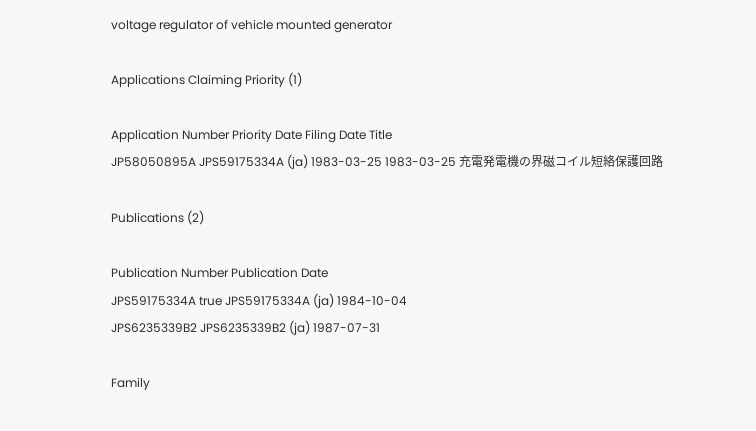voltage regulator of vehicle mounted generator

Applications Claiming Priority (1)

Application Number Priority Date Filing Date Title
JP58050895A JPS59175334A (ja) 1983-03-25 1983-03-25 充電発電機の界磁コイル短絡保護回路

Publications (2)

Publication Number Publication Date
JPS59175334A true JPS59175334A (ja) 1984-10-04
JPS6235339B2 JPS6235339B2 (ja) 1987-07-31

Family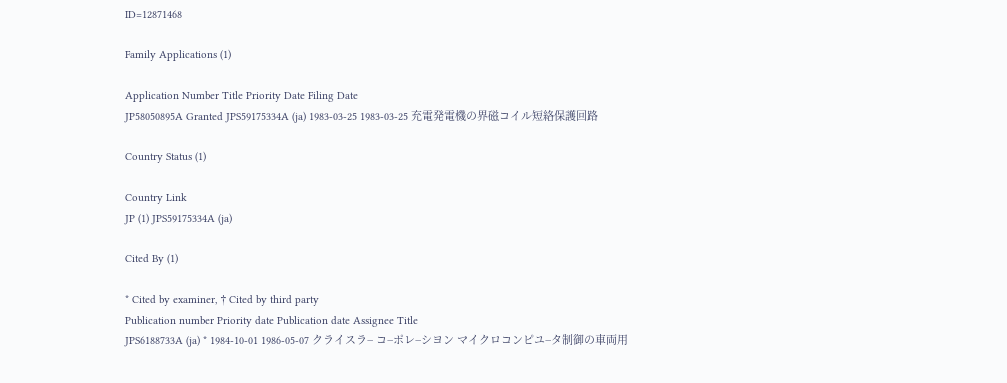ID=12871468

Family Applications (1)

Application Number Title Priority Date Filing Date
JP58050895A Granted JPS59175334A (ja) 1983-03-25 1983-03-25 充電発電機の界磁コイル短絡保護回路

Country Status (1)

Country Link
JP (1) JPS59175334A (ja)

Cited By (1)

* Cited by examiner, † Cited by third party
Publication number Priority date Publication date Assignee Title
JPS6188733A (ja) * 1984-10-01 1986-05-07 クライスラ− コ−ポレ−シヨン マイクロコンピユ−タ制御の車両用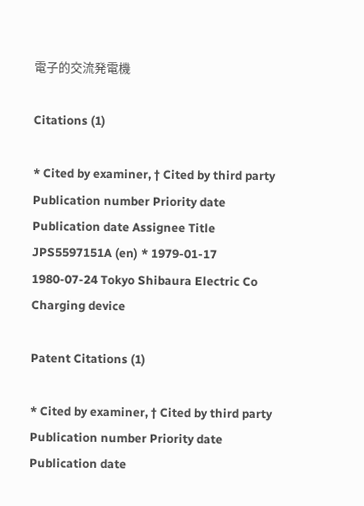電子的交流発電機

Citations (1)

* Cited by examiner, † Cited by third party
Publication number Priority date Publication date Assignee Title
JPS5597151A (en) * 1979-01-17 1980-07-24 Tokyo Shibaura Electric Co Charging device

Patent Citations (1)

* Cited by examiner, † Cited by third party
Publication number Priority date Publication date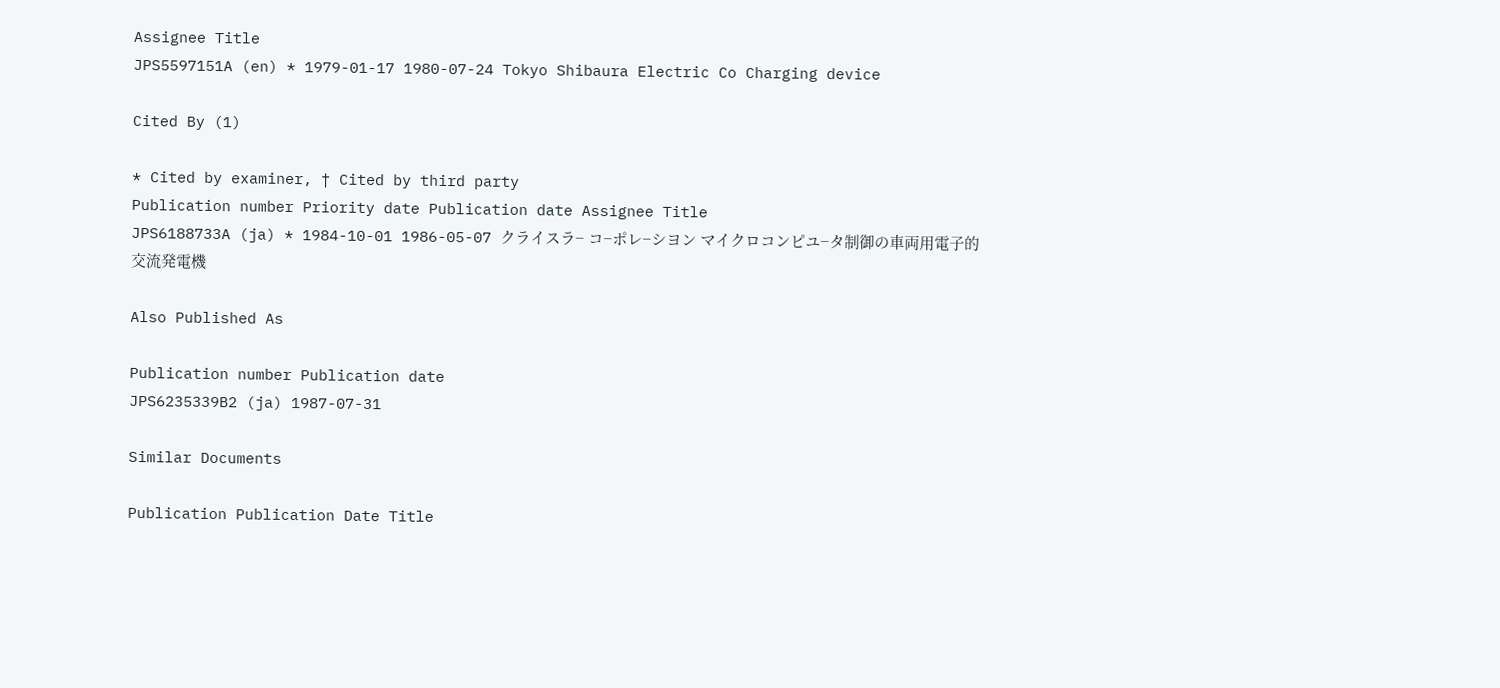Assignee Title
JPS5597151A (en) * 1979-01-17 1980-07-24 Tokyo Shibaura Electric Co Charging device

Cited By (1)

* Cited by examiner, † Cited by third party
Publication number Priority date Publication date Assignee Title
JPS6188733A (ja) * 1984-10-01 1986-05-07 クライスラ− コ−ポレ−シヨン マイクロコンピユ−タ制御の車両用電子的交流発電機

Also Published As

Publication number Publication date
JPS6235339B2 (ja) 1987-07-31

Similar Documents

Publication Publication Date Title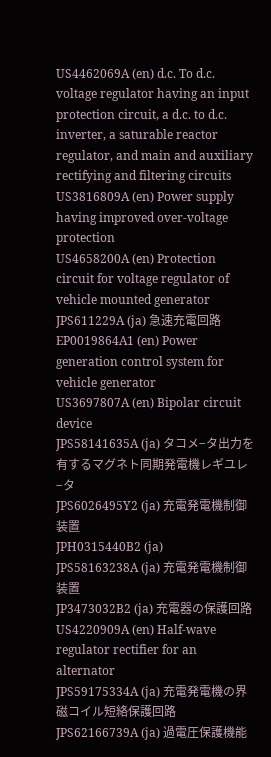US4462069A (en) d.c. To d.c. voltage regulator having an input protection circuit, a d.c. to d.c. inverter, a saturable reactor regulator, and main and auxiliary rectifying and filtering circuits
US3816809A (en) Power supply having improved over-voltage protection
US4658200A (en) Protection circuit for voltage regulator of vehicle mounted generator
JPS611229A (ja) 急速充電回路
EP0019864A1 (en) Power generation control system for vehicle generator
US3697807A (en) Bipolar circuit device
JPS58141635A (ja) タコメ−タ出力を有するマグネト同期発電機レギユレ−タ
JPS6026495Y2 (ja) 充電発電機制御装置
JPH0315440B2 (ja)
JPS58163238A (ja) 充電発電機制御装置
JP3473032B2 (ja) 充電器の保護回路
US4220909A (en) Half-wave regulator rectifier for an alternator
JPS59175334A (ja) 充電発電機の界磁コイル短絡保護回路
JPS62166739A (ja) 過電圧保護機能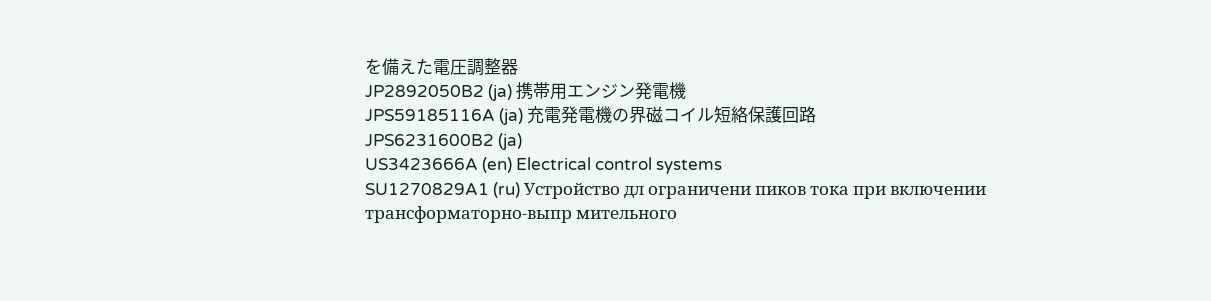を備えた電圧調整器
JP2892050B2 (ja) 携帯用エンジン発電機
JPS59185116A (ja) 充電発電機の界磁コイル短絡保護回路
JPS6231600B2 (ja)
US3423666A (en) Electrical control systems
SU1270829A1 (ru) Устройство дл ограничени пиков тока при включении трансформаторно-выпр мительного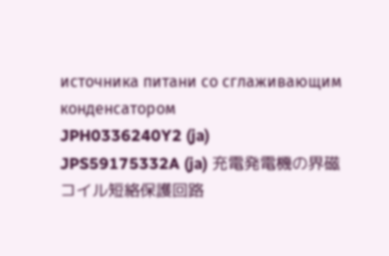источника питани со сглаживающим конденсатором
JPH0336240Y2 (ja)
JPS59175332A (ja) 充電発電機の界磁コイル短絡保護回路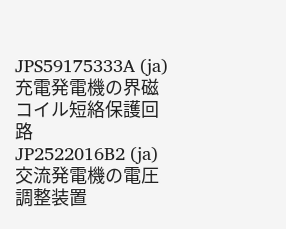JPS59175333A (ja) 充電発電機の界磁コイル短絡保護回路
JP2522016B2 (ja) 交流発電機の電圧調整装置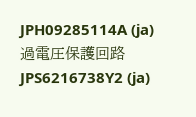JPH09285114A (ja) 過電圧保護回路
JPS6216738Y2 (ja)